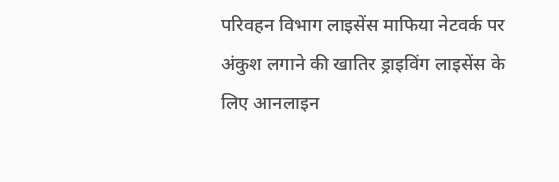परिवहन विभाग लाइसेंस माफिया नेटवर्क पर अंकुश लगाने की खातिर ड्राइविंग लाइसेंस के लिए आनलाइन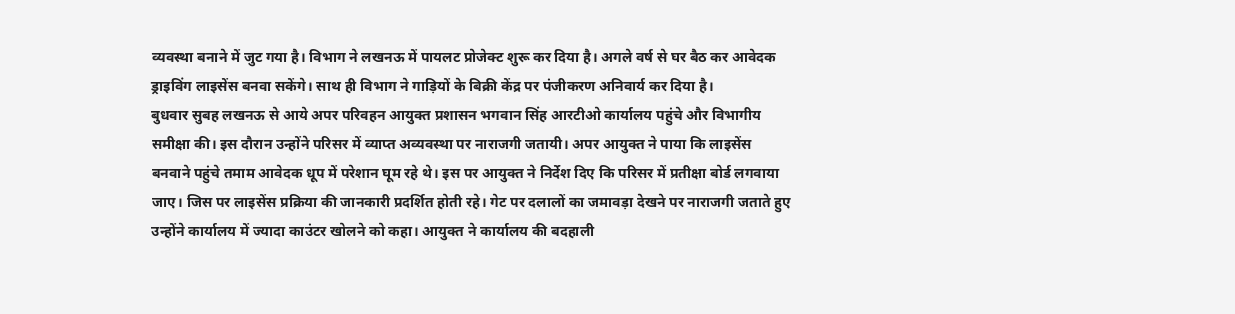व्यवस्था बनाने में जुट गया है। विभाग ने लखनऊ में पायलट प्रोजेक्ट शुरू कर दिया है। अगले वर्ष से घर बैठ कर आवेदक ड्राइविंग लाइसेंस बनवा सकेंगे। साथ ही विभाग ने गाड़ियों के बिक्री केंद्र पर पंजीकरण अनिवार्य कर दिया है।
बुधवार सुबह लखनऊ से आये अपर परिवहन आयुक्त प्रशासन भगवान सिंह आरटीओ कार्यालय पहुंचे और विभागीय समीक्षा की। इस दौरान उन्होंने परिसर में व्याप्त अव्यवस्था पर नाराजगी जतायी। अपर आयुक्त ने पाया कि लाइसेंस बनवाने पहुंचे तमाम आवेदक धूप में परेशान घूम रहे थे। इस पर आयुक्त ने निर्देश दिए कि परिसर में प्रतीक्षा बोर्ड लगवाया जाए। जिस पर लाइसेंस प्रक्रिया की जानकारी प्रदर्शित होती रहे। गेट पर दलालों का जमावड़ा देखने पर नाराजगी जताते हुए उन्होंने कार्यालय में ज्यादा काउंटर खोलने को कहा। आयुक्त ने कार्यालय की बदहाली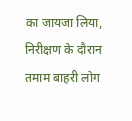का जायजा लिया, निरीक्षण के दौरान तमाम बाहरी लोग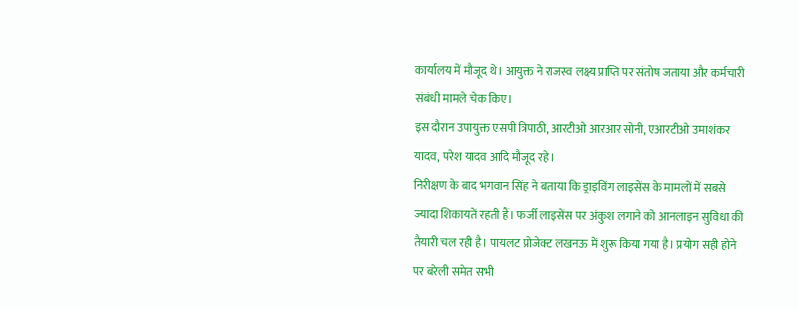कार्यालय में मौजूद थे। आयुक्त ने राजस्व लक्ष्य प्राप्ति पर संतोष जताया और कर्मचारी संबंधी मामले चेक किए।
इस दौरान उपायुक्त एसपी त्रिपाठी, आरटीओ आरआर सोनी, एआरटीओ उमाशंकर यादव, परेश यादव आदि मौजूद रहे।
निरीक्षण के बाद भगवान सिंह ने बताया कि ड्राइविंग लाइसेंस के मामलों में सबसे ज्यादा शिकायतें रहती हैं। फर्जी लाइसेंस पर अंकुश लगाने को आनलाइन सुविधा की तैयारी चल रही है। पायलट प्रोजेक्ट लखनऊ में शुरू किया गया है। प्रयोग सही होने पर बरेली समेत सभी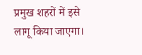प्रमुख शहरों में इसे लागू किया जाएगा।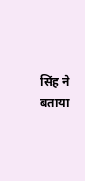सिंह ने बताया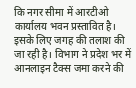कि नगर सीमा में आरटीओ कार्यालय भवन प्रस्तावित है। इसके लिए जगह की तलाश की जा रही है। विभाग ने प्रदेश भर में आनलाइन टैक्स जमा करने की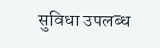सुविधा उपलब्ध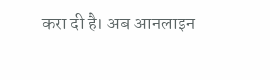करा दी है। अब आनलाइन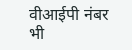वीआईपी नंबर भी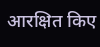आरक्षित किए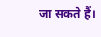जा सकते हैं।